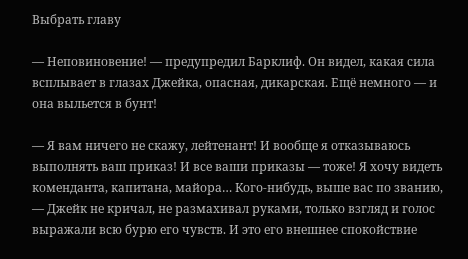Выбрать главу

— Неповиновение! — предупредил Барклиф. Он видел, какая сила всплывает в глазах Джейка, опасная, дикарская. Ещё немного — и она выльется в бунт!

— Я вам ничего не скажу, лейтенант! И вообще я отказываюсь выполнять ваш приказ! И все ваши приказы — тоже! Я хочу видеть коменданта, капитана, майора… Кого-нибудь, выше вас по званию, — Джейк не кричал, не размахивал руками, только взгляд и голос выражали всю бурю его чувств. И это его внешнее спокойствие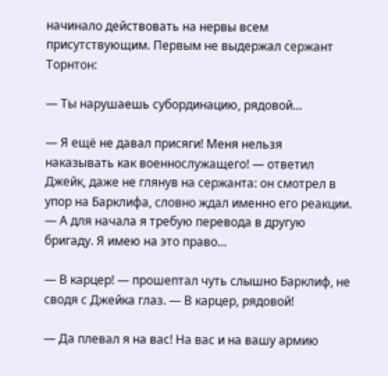начинало действовать на нервы всем присутствующим. Первым не выдержал сержант Торнтон:

— Ты нарушаешь субординацию, рядовой…

— Я ещё не давал присяги! Меня нельзя наказывать как военнослужащего! — ответил Джейк, даже не глянув на сержанта: он смотрел в упор на Барклифа, словно ждал именно его реакции. — А для начала я требую перевода в другую бригаду. Я имею на это право…

— В карцер! — прошептал чуть слышно Барклиф, не сводя с Джейка глаз. — В карцер, рядовой!

— Да плевал я на вас! На вас и на вашу армию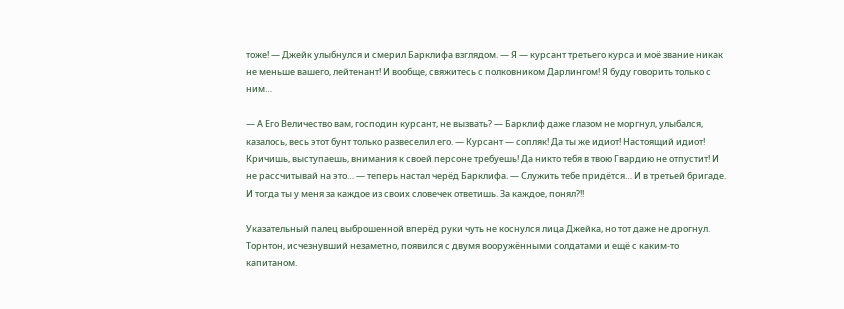тоже! — Джейк улыбнулся и смерил Барклифа взглядом. — Я — курсант третьего курса и моё звание никак не меньше вашего, лейтенант! И вообще, свяжитесь с полковником Дарлингом! Я буду говорить только с ним…

— А Его Величество вам, господин курсант, не вызвать? — Барклиф даже глазом не моргнул, улыбался, казалось, весь этот бунт только развеселил его. — Курсант — сопляк! Да ты же идиот! Настоящий идиот! Кричишь, выступаешь, внимания к своей персоне требуешь! Да никто тебя в твою Гвардию не отпустит! И не рассчитывай на это… — теперь настал черёд Барклифа. — Служить тебе придётся… И в третьей бригаде. И тогда ты у меня за каждое из своих словечек ответишь. За каждое, понял?!!

Указательный палец выброшенной вперёд руки чуть не коснулся лица Джейка, но тот даже не дрогнул. Торнтон, исчезнувший незаметно, появился с двумя вооружёнными солдатами и ещё с каким-то капитаном.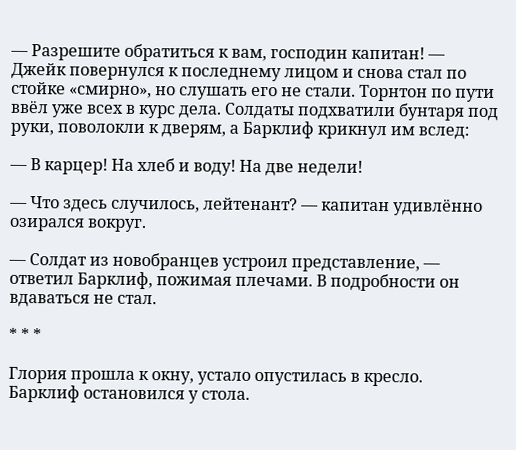— Разрешите обратиться к вам, господин капитан! — Джейк повернулся к последнему лицом и снова стал по стойке «смирно», но слушать его не стали. Торнтон по пути ввёл уже всех в курс дела. Солдаты подхватили бунтаря под руки, поволокли к дверям, а Барклиф крикнул им вслед:

— В карцер! На хлеб и воду! На две недели!

— Что здесь случилось, лейтенант? — капитан удивлённо озирался вокруг.

— Солдат из новобранцев устроил представление, — ответил Барклиф, пожимая плечами. В подробности он вдаваться не стал.

* * *

Глория прошла к окну, устало опустилась в кресло. Барклиф остановился у стола.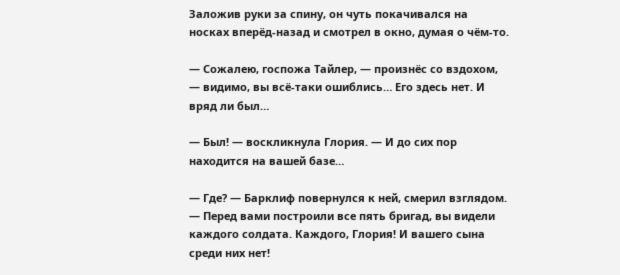Заложив руки за спину, он чуть покачивался на носках вперёд-назад и смотрел в окно, думая о чём-то.

— Сожалею, госпожа Тайлер, — произнёс со вздохом, — видимо, вы всё-таки ошиблись… Его здесь нет. И вряд ли был…

— Был! — воскликнула Глория. — И до сих пор находится на вашей базе…

— Где? — Барклиф повернулся к ней, смерил взглядом. — Перед вами построили все пять бригад, вы видели каждого солдата. Каждого, Глория! И вашего сына среди них нет!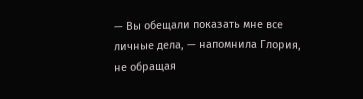— Вы обещали показать мне все личные дела, — напомнила Глория, не обращая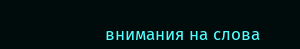внимания на слова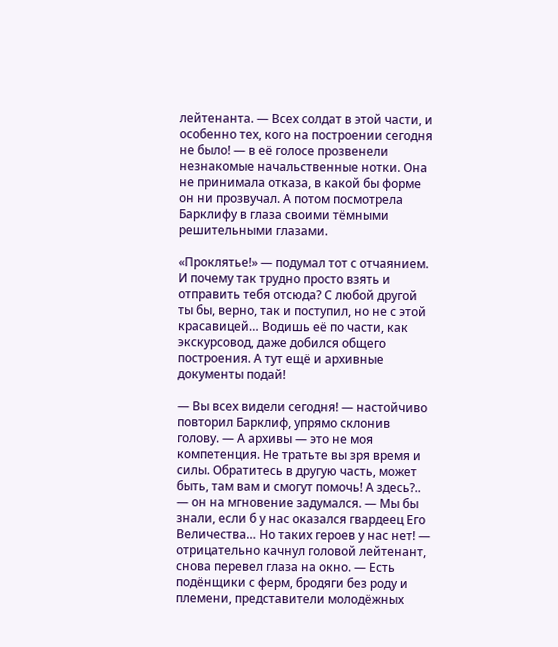лейтенанта. — Всех солдат в этой части, и особенно тех, кого на построении сегодня не было! — в её голосе прозвенели незнакомые начальственные нотки. Она не принимала отказа, в какой бы форме он ни прозвучал. А потом посмотрела Барклифу в глаза своими тёмными решительными глазами.

«Проклятье!» — подумал тот с отчаянием. И почему так трудно просто взять и отправить тебя отсюда? С любой другой ты бы, верно, так и поступил, но не с этой красавицей… Водишь её по части, как экскурсовод, даже добился общего построения. А тут ещё и архивные документы подай!

— Вы всех видели сегодня! — настойчиво повторил Барклиф, упрямо склонив голову. — А архивы — это не моя компетенция. Не тратьте вы зря время и силы. Обратитесь в другую часть, может быть, там вам и смогут помочь! А здесь?.. — он на мгновение задумался. — Мы бы знали, если б у нас оказался гвардеец Его Величества… Но таких героев у нас нет! — отрицательно качнул головой лейтенант, снова перевел глаза на окно. — Есть подёнщики с ферм, бродяги без роду и племени, представители молодёжных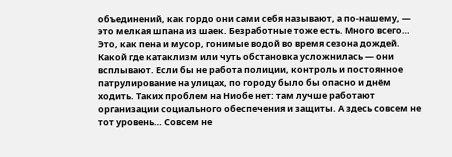объединений, как гордо они сами себя называют, а по-нашему, — это мелкая шпана из шаек. Безработные тоже есть. Много всего… Это, как пена и мусор, гонимые водой во время сезона дождей. Какой где катаклизм или чуть обстановка усложнилась — они всплывают. Если бы не работа полиции, контроль и постоянное патрулирование на улицах, по городу было бы опасно и днём ходить. Таких проблем на Ниобе нет: там лучше работают организации социального обеспечения и защиты. А здесь совсем не тот уровень… Совсем не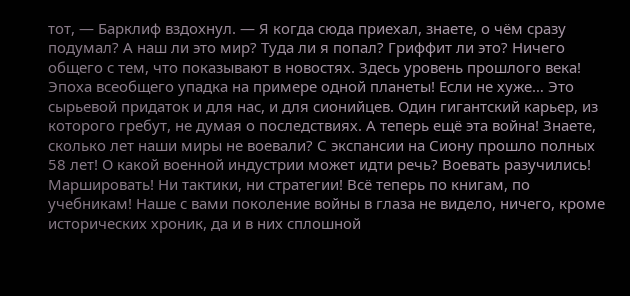тот, — Барклиф вздохнул. — Я когда сюда приехал, знаете, о чём сразу подумал? А наш ли это мир? Туда ли я попал? Гриффит ли это? Ничего общего с тем, что показывают в новостях. Здесь уровень прошлого века! Эпоха всеобщего упадка на примере одной планеты! Если не хуже… Это сырьевой придаток и для нас, и для сионийцев. Один гигантский карьер, из которого гребут, не думая о последствиях. А теперь ещё эта война! Знаете, сколько лет наши миры не воевали? С экспансии на Сиону прошло полных 58 лет! О какой военной индустрии может идти речь? Воевать разучились! Маршировать! Ни тактики, ни стратегии! Всё теперь по книгам, по учебникам! Наше с вами поколение войны в глаза не видело, ничего, кроме исторических хроник, да и в них сплошной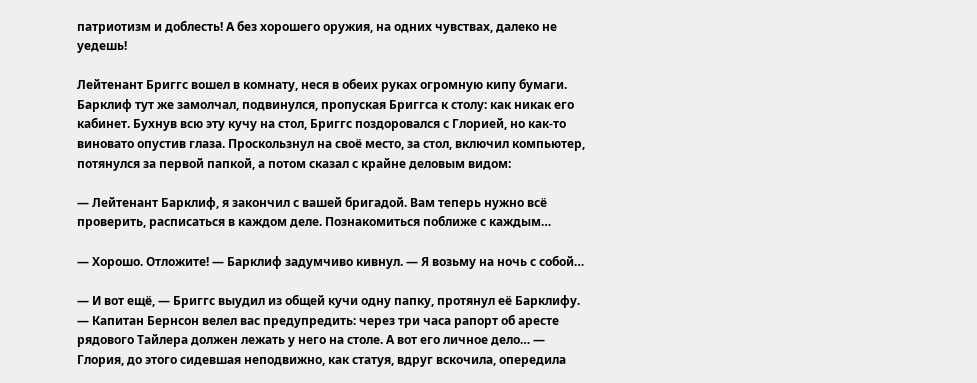патриотизм и доблесть! А без хорошего оружия, на одних чувствах, далеко не уедешь!

Лейтенант Бриггс вошел в комнату, неся в обеих руках огромную кипу бумаги. Барклиф тут же замолчал, подвинулся, пропуская Бриггса к столу: как никак его кабинет. Бухнув всю эту кучу на стол, Бриггс поздоровался с Глорией, но как-то виновато опустив глаза. Проскользнул на своё место, за стол, включил компьютер, потянулся за первой папкой, а потом сказал с крайне деловым видом:

— Лейтенант Барклиф, я закончил с вашей бригадой. Вам теперь нужно всё проверить, расписаться в каждом деле. Познакомиться поближе с каждым…

— Хорошо. Отложите! — Барклиф задумчиво кивнул. — Я возьму на ночь с собой…

— И вот ещё, — Бриггс выудил из общей кучи одну папку, протянул её Барклифу. — Капитан Бернсон велел вас предупредить: через три часа рапорт об аресте рядового Тайлера должен лежать у него на столе. А вот его личное дело… — Глория, до этого сидевшая неподвижно, как статуя, вдруг вскочила, опередила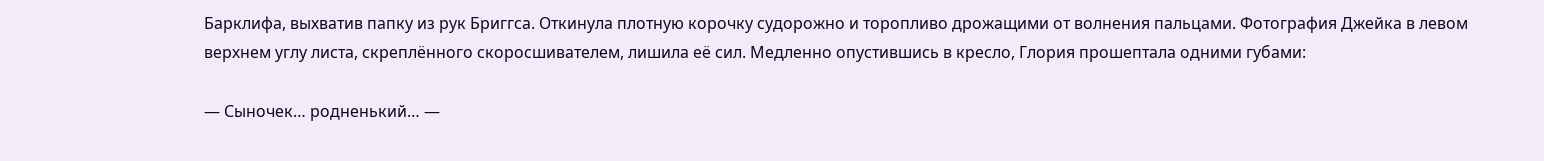Барклифа, выхватив папку из рук Бриггса. Откинула плотную корочку судорожно и торопливо дрожащими от волнения пальцами. Фотография Джейка в левом верхнем углу листа, скреплённого скоросшивателем, лишила её сил. Медленно опустившись в кресло, Глория прошептала одними губами:

— Сыночек… родненький… —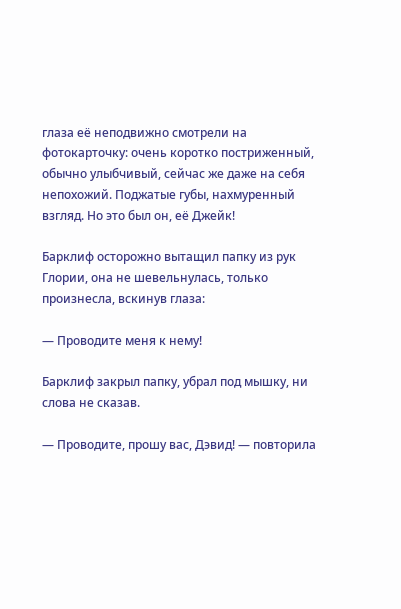глаза её неподвижно смотрели на фотокарточку: очень коротко постриженный, обычно улыбчивый, сейчас же даже на себя непохожий. Поджатые губы, нахмуренный взгляд. Но это был он, её Джейк!

Барклиф осторожно вытащил папку из рук Глории, она не шевельнулась, только произнесла, вскинув глаза:

— Проводите меня к нему!

Барклиф закрыл папку, убрал под мышку, ни слова не сказав.

— Проводите, прошу вас, Дэвид! — повторила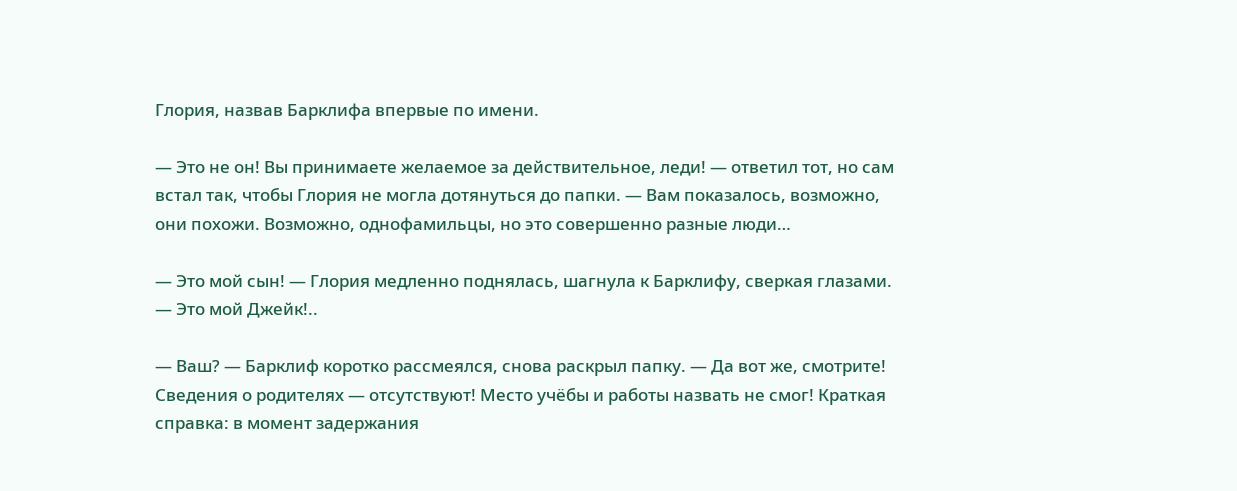Глория, назвав Барклифа впервые по имени.

— Это не он! Вы принимаете желаемое за действительное, леди! — ответил тот, но сам встал так, чтобы Глория не могла дотянуться до папки. — Вам показалось, возможно, они похожи. Возможно, однофамильцы, но это совершенно разные люди…

— Это мой сын! — Глория медленно поднялась, шагнула к Барклифу, сверкая глазами. — Это мой Джейк!..

— Ваш? — Барклиф коротко рассмеялся, снова раскрыл папку. — Да вот же, смотрите! Сведения о родителях — отсутствуют! Место учёбы и работы назвать не смог! Краткая справка: в момент задержания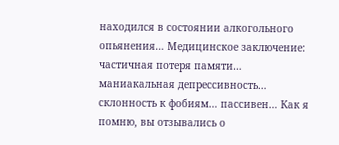находился в состоянии алкогольного опьянения… Медицинское заключение: частичная потеря памяти… маниакальная депрессивность… склонность к фобиям… пассивен… Как я помню, вы отзывались о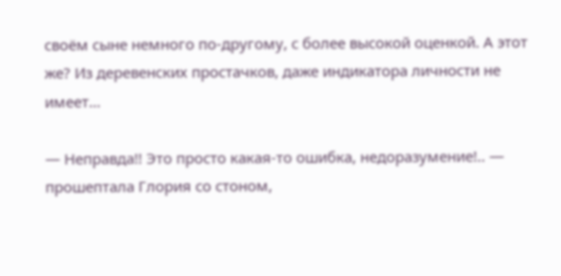своём сыне немного по-другому, с более высокой оценкой. А этот же? Из деревенских простачков, даже индикатора личности не имеет…

— Неправда!! Это просто какая-то ошибка, недоразумение!.. — прошептала Глория со стоном,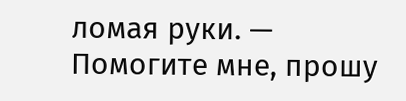ломая руки. — Помогите мне, прошу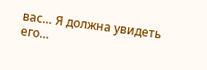вас… Я должна увидеть его…